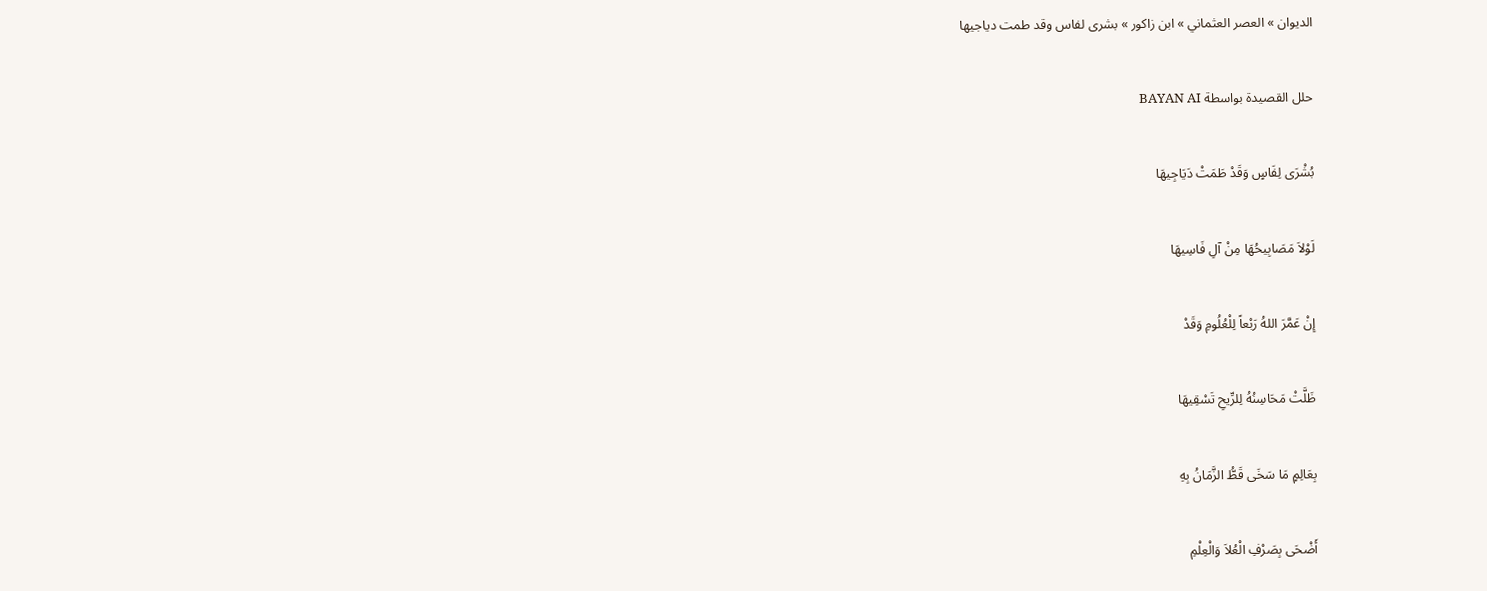الديوان » العصر العثماني » ابن زاكور » بشرى لفاس وقد طمت دياجيها

حلل القصيدة بواسطة BAYAN AI

بُشْرَى لِفَاسٍ وَقَدْ طَمَتْ دَيَاجِيهَا

لَوْلاَ مَصَابِيحُهَا مِنْ آلِ فَاسِيهَا

إِنْ عَمَّرَ اللهُ رَبْعاً لِلْعُلُومِ وَقَدْ

ظَلَّتْ مَحَاسِنُهُ لِلرِّيحِ تَسْقِيهَا

بِعَالِمٍ مَا سَخَى قَطُّ الزَّمَانُ بِهِ

أَضْحَى بِصَرْفِ الْعُلاَ وَالْعِلْمِ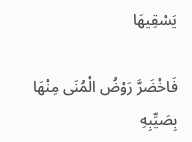يَسْقِيهَا

فَاخْضَرَّ رَوْضُ الْمُنَى مِنْهَا بِصَيِّبِهِ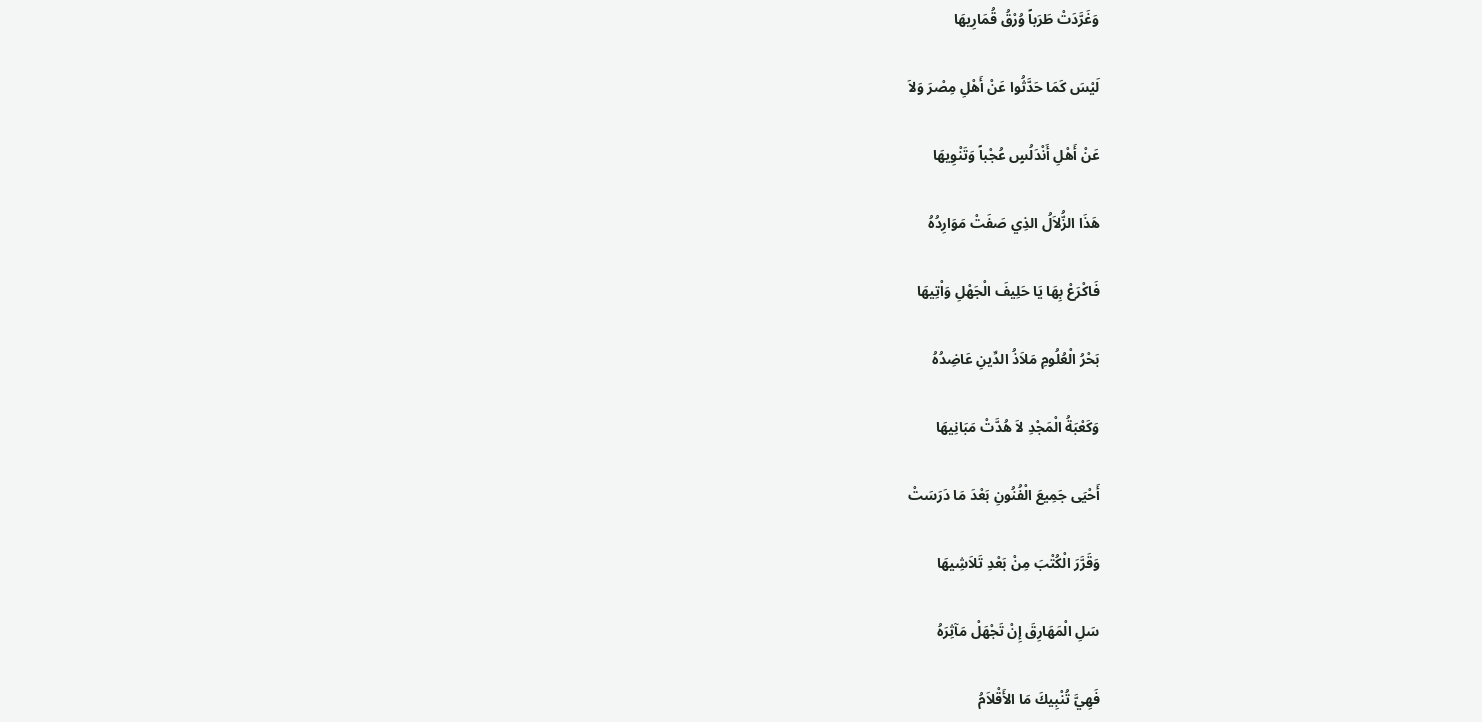وَغَرَّدَتْ طَرَباً وُرْقُ قُمَارِيهَا

لَيْسَ كَمَا حَدَّثُوا عَنْ أَهْلِ مِصْرَ وَلاَ

عَنْ أَهْلِ أَنْدَلُسٍ عُجْباً وَتَنْوِيهَا

هَذَا الزُّلاَلُ الذِي صَفَتْ مَوَارِدُهُ

فَاكْرَعْ بِهَا يَا حَلِيفَ الْجَهْلِ وَاْتِيهَا

بَحْرُ الْعُلُومِ مَلاَذُ الدِّينِ عَاضِدُهُ

وَكَعْبَةُ الْمَجْدِ لاَ هُدَّتْ مَبَانِيهَا

أَحْيَى جَمِيعَ الْفُنُونِ بَعْدَ مَا دَرَسَتْ

وَقَرَّرَ الْكُتْبَ مِنْ بَعْدِ تَلاَشِيهَا

سَلِ الْمَهَارِقَ إِنْ تَجْهَلْ مَآثِرَهُ

فَهِيَّ تُنْبِيكَ مَا الأَقْلاَمُ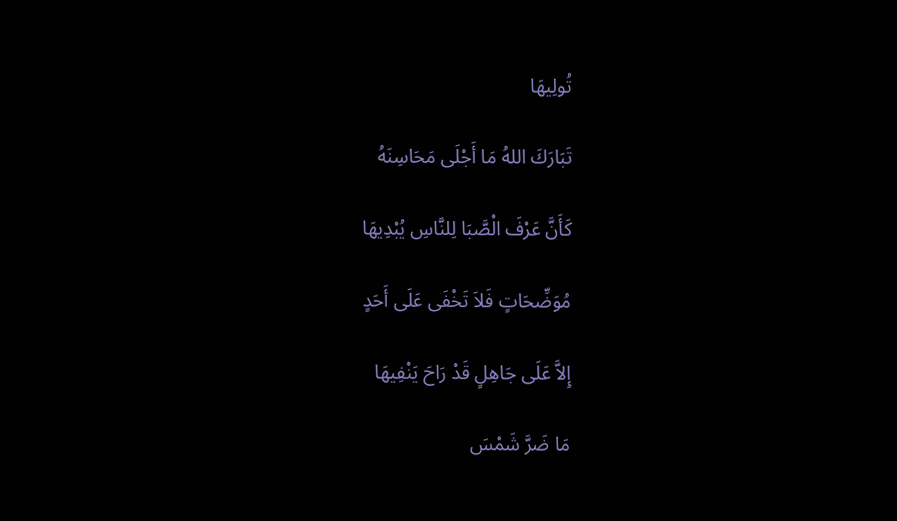تُولِيهَا

تَبَارَكَ اللهُ مَا أَجْلَى مَحَاسِنَهُ

كَأَنَّ عَرْفَ الْصَّبَا لِلنَّاسِ يُبْدِيهَا

مُوَضِّحَاتٍ فَلاَ تَخْفَى عَلَى أَحَدٍ

إِلاَّ عَلَى جَاهِلٍ قَدْ رَاحَ يَنْفِيهَا

مَا ضَرَّ شَمْسَ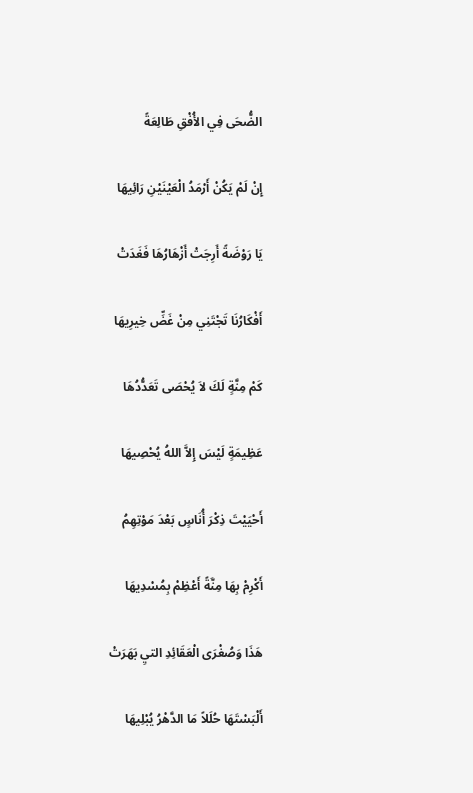الضُّحَى فِي الأُفْقِ طَالِعَةً

إِنْ لَمْ يَكُنْ أَرْمَدُ الْعَيْنَيْنِ رَائِيهَا

يَا رَوْضَةً أَرِجَتْ أَزْهَارُهَا فَغَدَتْ

أَفْكَارُنَا تَجْتَنِي مِنْ غَضِّ خِيرِيهَا

كَمْ مِنَّةٍ لَكَ لاَ يُحْصَى تَعَدُّدُهَا

عَظِيمَةٍ لَيْسَ إِلاَّ اللهُ يُحْصِيهَا

أَحْيَيْتَ ذِكْرَ أُنَاسٍ بَعْدَ مَوْتِهِمُ

أَكْرِمْ بِهَا مِنَّةً أَعْظِمْ بِمُسْدِيهَا

هَذَا وَصُغْرَى الْعَقَائِدِ التيِ بَهَرَتْ

أَلْبَسْتَهَا حُلَلاً مَا الدَّهْرُ يُبْلِيهَا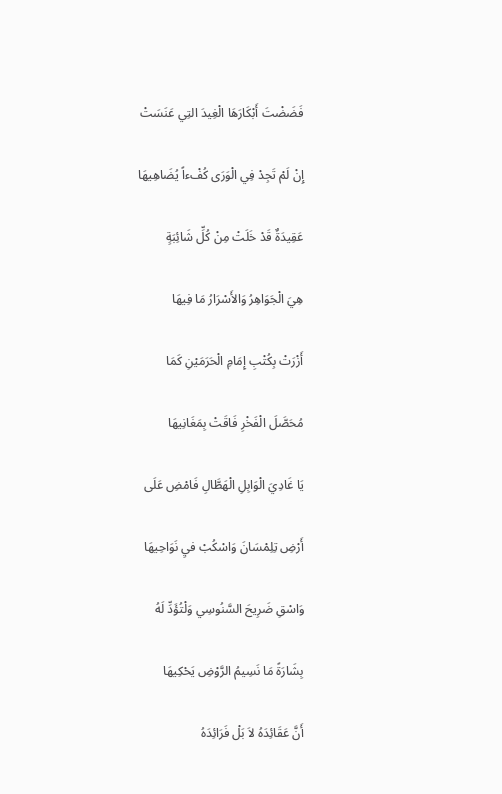فَضَضْتَ أَبْكَارَهَا الْغِيدَ التِي عَنَسَتْ

إِنْ لَمْ تَجِدْ فِي الْوَرَى كُفْءاً يُضَاهِيهَا

عَقِيدَةٌ قَدْ خَلَتْ مِنْ كُلِّ شَائِبَةٍ

هِيَ الْجَوَاهِرُ وَالأَسْرَارُ مَا فِيهَا

أَزْرَتْ بِكُتْبِ إِمَامِ الْحَرَمَيْنِ كَمَا

مُحَصَّلَ الْفَخْرِ فَاقَتْ بِمَغَانِيهَا

يَا غَادِيَ الْوَابِلِ الْهَطَّالِ فَامْضِ عَلَى

أَرْضِ تِلِمْسَانَ وَاسْكُبْ فيِ نَوَاحِيهَا

وَاسْقِ ضَرِيحَ السَّنُوسِي وَلْتُؤَدِّ لَهُ

بِشَارَةً مَا نَسِيمُ الرَّوْضِ يَحْكِيهَا

أَنَّ عَقَائِدَهُ لاَ بَلْ فَرَائِدَهُ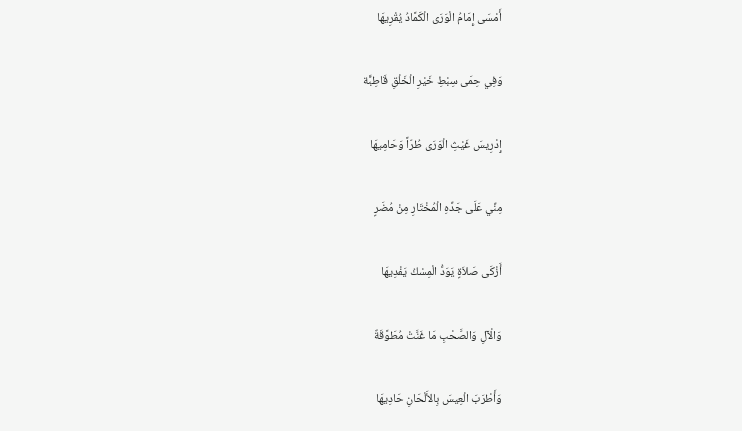أَمْسَى إِمَامُ الْوَرَى الْكَمَّادُ يُقْرِيهَا

وَفِي حِمَى سِبْطِ خَيْرِ الْخَلْقِ قَاطِبًَة

إِدْرِيسَ غَيْثِ الْوَرَى طُرّاً وَحَامِيهَا

مِنِّي عَلَى جَدِّهِ الْمُخْتَارِ مِنْ مُضَرٍ

أَزْكَى صَلاَةٍ يَوَدُّ الْمِسْكُ يَفْدِيهَا

وَالْآلِ وَالصَّحْبِ مَا غَنَّتْ مُطَوَّقَةٌ

وَأَطْرَبَ الْعِيسَ بِالأَلْحَانِ حَادِيهَا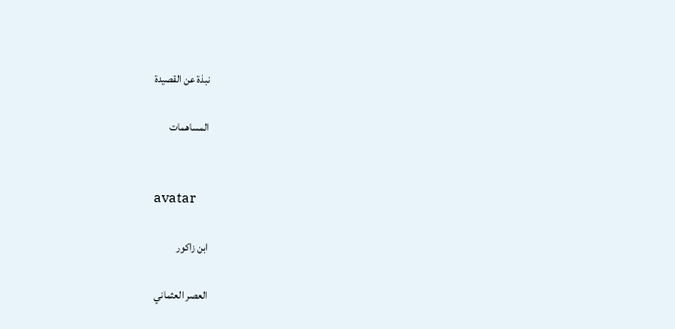نبذة عن القصيدة

المساهمات


avatar

ابن زاكور

العصر العثماني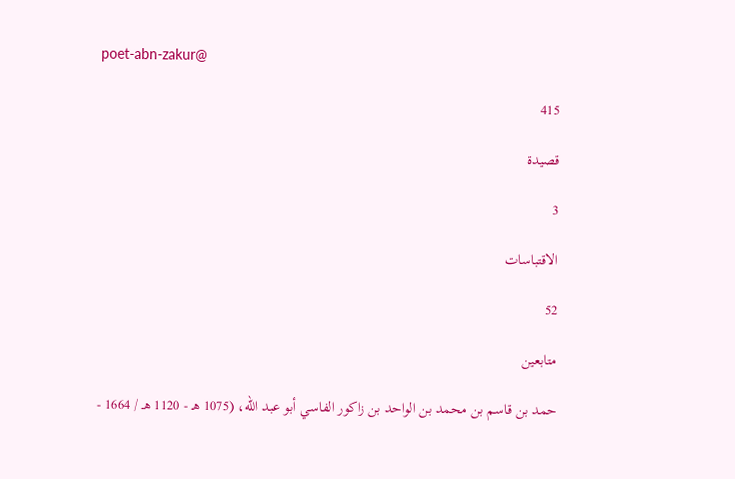poet-abn-zakur@

415

قصيدة

3

الاقتباسات

52

متابعين

حمد بن قاسم بن محمد بن الواحد بن زاكور الفاسي أبو عبد الله، (1075 هـ - 1120 هـ / 1664 -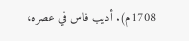1708م). أديب فاس في عصره،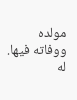مولده ووفاته فيها. له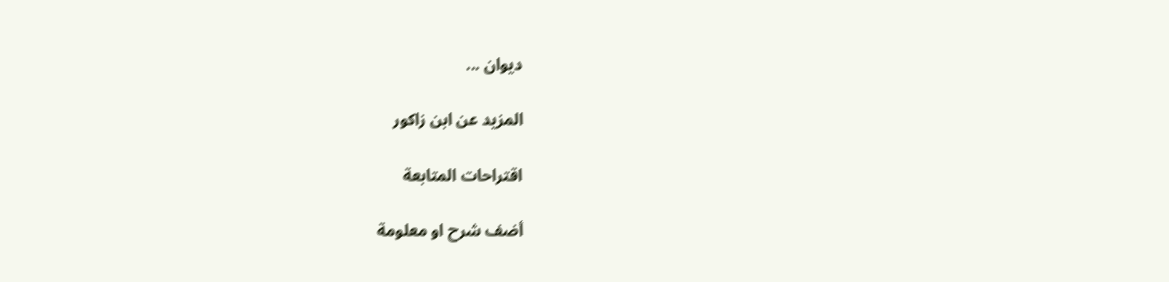ديوان ...

المزيد عن ابن زاكور

اقتراحات المتابعة

أضف شرح او معلومة